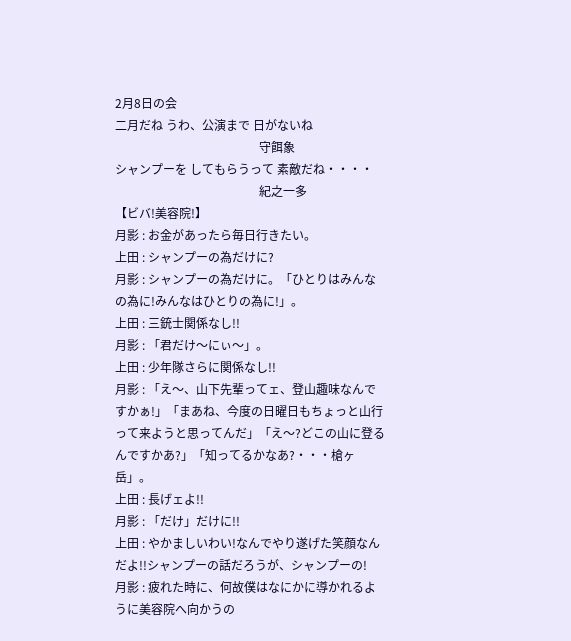2月8日の会
二月だね うわ、公演まで 日がないね
                                                守餌象
シャンプーを してもらうって 素敵だね・・・・
                                                紀之一多
【ビバ!美容院!】
月影 : お金があったら毎日行きたい。
上田 : シャンプーの為だけに?
月影 : シャンプーの為だけに。「ひとりはみんなの為に!みんなはひとりの為に!」。
上田 : 三銃士関係なし!!
月影 : 「君だけ〜にぃ〜」。
上田 : 少年隊さらに関係なし!!
月影 : 「え〜、山下先輩ってェ、登山趣味なんですかぁ!」「まあね、今度の日曜日もちょっと山行って来ようと思ってんだ」「え〜?どこの山に登るんですかあ?」「知ってるかなあ?・・・槍ヶ岳」。
上田 : 長げェよ!!
月影 : 「だけ」だけに!!
上田 : やかましいわい!なんでやり遂げた笑顔なんだよ!!シャンプーの話だろうが、シャンプーの!
月影 : 疲れた時に、何故僕はなにかに導かれるように美容院へ向かうの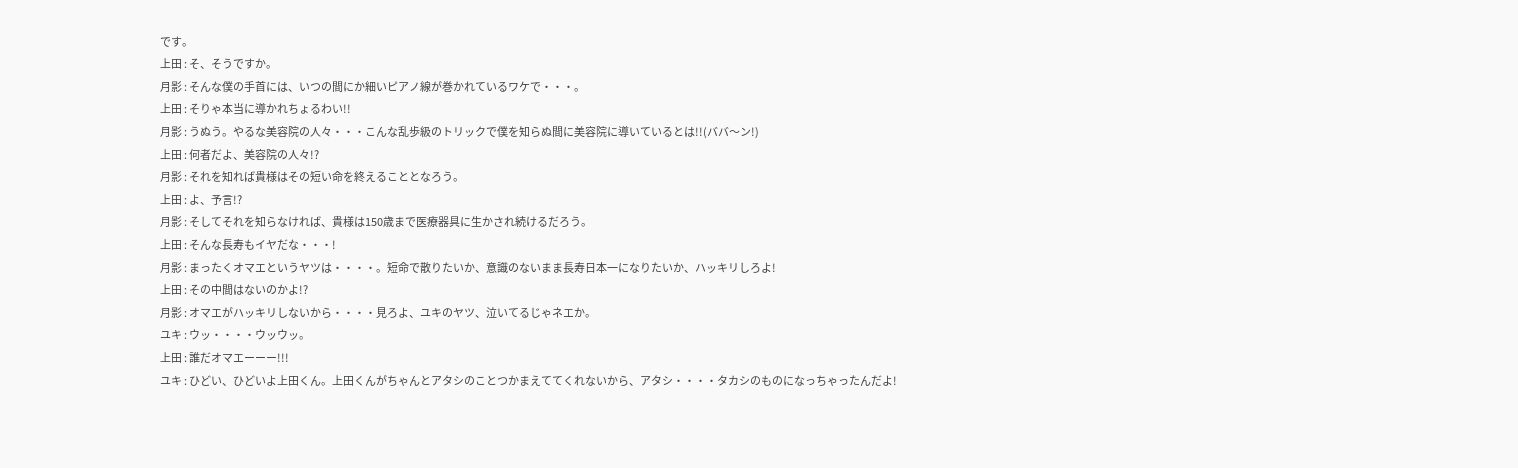です。
上田 : そ、そうですか。
月影 : そんな僕の手首には、いつの間にか細いピアノ線が巻かれているワケで・・・。
上田 : そりゃ本当に導かれちょるわい!!
月影 : うぬう。やるな美容院の人々・・・こんな乱歩級のトリックで僕を知らぬ間に美容院に導いているとは!!(ババ〜ン!)
上田 : 何者だよ、美容院の人々!?
月影 : それを知れば貴様はその短い命を終えることとなろう。
上田 : よ、予言!?
月影 : そしてそれを知らなければ、貴様は150歳まで医療器具に生かされ続けるだろう。
上田 : そんな長寿もイヤだな・・・!
月影 : まったくオマエというヤツは・・・・。短命で散りたいか、意識のないまま長寿日本一になりたいか、ハッキリしろよ!
上田 : その中間はないのかよ!?
月影 : オマエがハッキリしないから・・・・見ろよ、ユキのヤツ、泣いてるじゃネエか。
ユキ : ウッ・・・・ウッウッ。
上田 : 誰だオマエーーー!!!
ユキ : ひどい、ひどいよ上田くん。上田くんがちゃんとアタシのことつかまえててくれないから、アタシ・・・・タカシのものになっちゃったんだよ!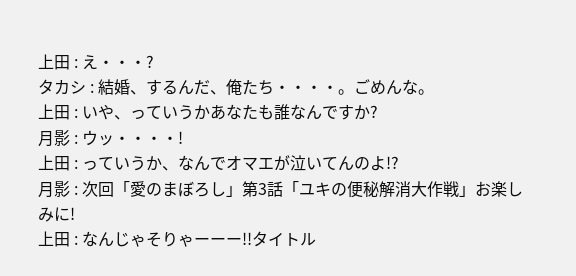上田 : え・・・?
タカシ : 結婚、するんだ、俺たち・・・・。ごめんな。
上田 : いや、っていうかあなたも誰なんですか?
月影 : ウッ・・・・!
上田 : っていうか、なんでオマエが泣いてんのよ!?
月影 : 次回「愛のまぼろし」第3話「ユキの便秘解消大作戦」お楽しみに!
上田 : なんじゃそりゃーーー!!タイトル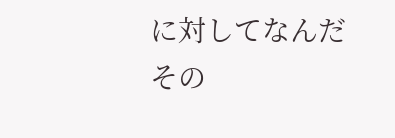に対してなんだその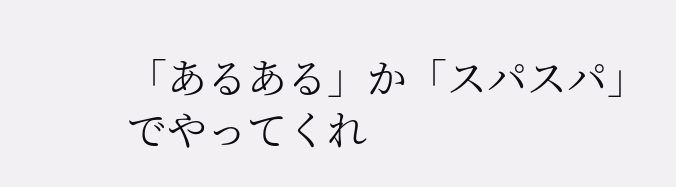「あるある」か「スパスパ」でやってくれ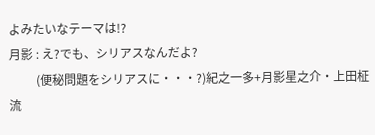よみたいなテーマは!?
月影 : え?でも、シリアスなんだよ?
         (便秘問題をシリアスに・・・?)紀之一多+月影星之介・上田柾流